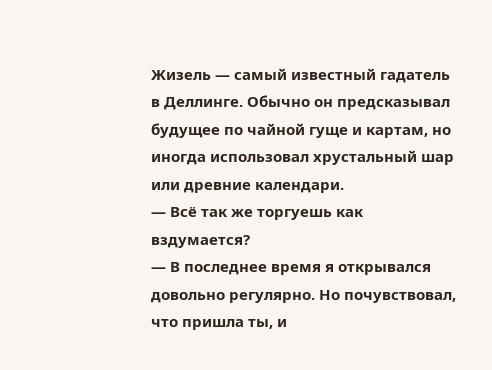Жизель — самый известный гадатель в Деллинге. Обычно он предсказывал будущее по чайной гуще и картам, но иногда использовал хрустальный шар или древние календари.
— Всё так же торгуешь как вздумается?
— В последнее время я открывался довольно регулярно. Но почувствовал, что пришла ты, и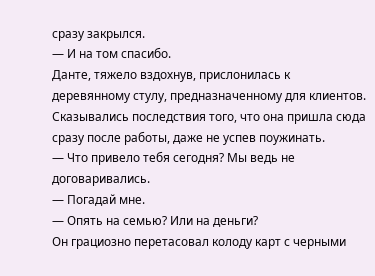сразу закрылся.
— И на том спасибо.
Данте, тяжело вздохнув, прислонилась к деревянному стулу, предназначенному для клиентов. Сказывались последствия того, что она пришла сюда сразу после работы, даже не успев поужинать.
— Что привело тебя сегодня? Мы ведь не договаривались.
— Погадай мне.
— Опять на семью? Или на деньги?
Он грациозно перетасовал колоду карт с черными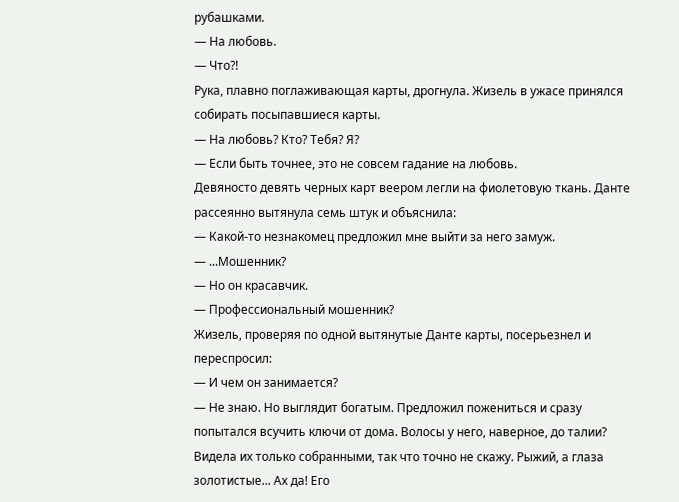рубашками.
— На любовь.
— Что?!
Рука, плавно поглаживающая карты, дрогнула. Жизель в ужасе принялся собирать посыпавшиеся карты.
— На любовь? Кто? Тебя? Я?
— Если быть точнее, это не совсем гадание на любовь.
Девяносто девять черных карт веером легли на фиолетовую ткань. Данте рассеянно вытянула семь штук и объяснила:
— Какой-то незнакомец предложил мне выйти за него замуж.
— ...Мошенник?
— Но он красавчик.
— Профессиональный мошенник?
Жизель, проверяя по одной вытянутые Данте карты, посерьезнел и переспросил:
— И чем он занимается?
— Не знаю. Но выглядит богатым. Предложил пожениться и сразу попытался всучить ключи от дома. Волосы у него, наверное, до талии? Видела их только собранными, так что точно не скажу. Рыжий, а глаза золотистые... Ах да! Его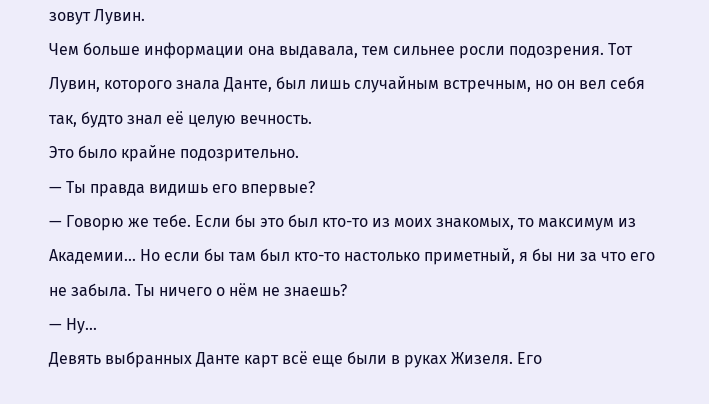зовут Лувин.
Чем больше информации она выдавала, тем сильнее росли подозрения. Тот Лувин, которого знала Данте, был лишь случайным встречным, но он вел себя так, будто знал её целую вечность.
Это было крайне подозрительно.
— Ты правда видишь его впервые?
— Говорю же тебе. Если бы это был кто-то из моих знакомых, то максимум из Академии... Но если бы там был кто-то настолько приметный, я бы ни за что его не забыла. Ты ничего о нём не знаешь?
— Ну...
Девять выбранных Данте карт всё еще были в руках Жизеля. Его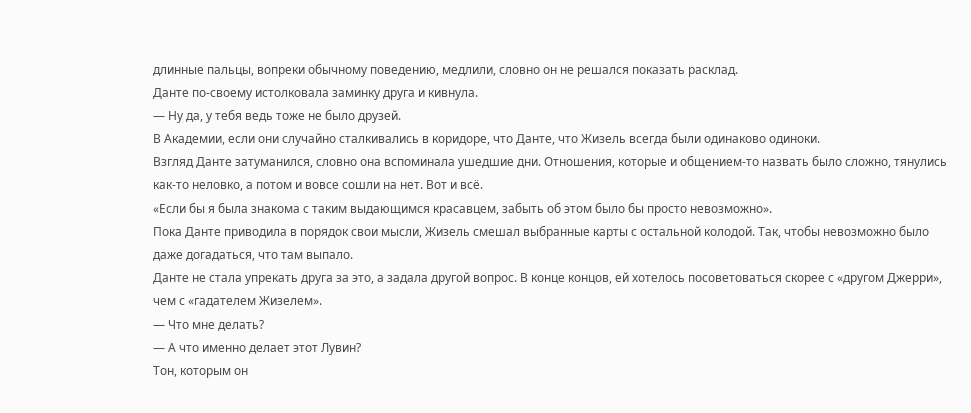длинные пальцы, вопреки обычному поведению, медлили, словно он не решался показать расклад.
Данте по-своему истолковала заминку друга и кивнула.
— Ну да, у тебя ведь тоже не было друзей.
В Академии, если они случайно сталкивались в коридоре, что Данте, что Жизель всегда были одинаково одиноки.
Взгляд Данте затуманился, словно она вспоминала ушедшие дни. Отношения, которые и общением-то назвать было сложно, тянулись как-то неловко, а потом и вовсе сошли на нет. Вот и всё.
«Если бы я была знакома с таким выдающимся красавцем, забыть об этом было бы просто невозможно».
Пока Данте приводила в порядок свои мысли, Жизель смешал выбранные карты с остальной колодой. Так, чтобы невозможно было даже догадаться, что там выпало.
Данте не стала упрекать друга за это, а задала другой вопрос. В конце концов, ей хотелось посоветоваться скорее с «другом Джерри», чем с «гадателем Жизелем».
— Что мне делать?
— А что именно делает этот Лувин?
Тон, которым он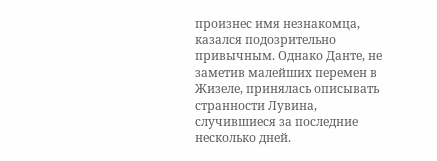произнес имя незнакомца, казался подозрительно привычным. Однако Данте, не заметив малейших перемен в Жизеле, принялась описывать странности Лувина, случившиеся за последние несколько дней.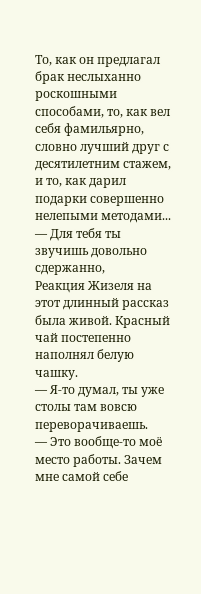То, как он предлагал брак неслыханно роскошными способами, то, как вел себя фамильярно, словно лучший друг с десятилетним стажем, и то, как дарил подарки совершенно нелепыми методами...
— Для тебя ты звучишь довольно сдержанно,
Реакция Жизеля на этот длинный рассказ была живой. Красный чай постепенно наполнял белую чашку.
— Я-то думал, ты уже столы там вовсю переворачиваешь.
— Это вообще-то моё место работы. Зачем мне самой себе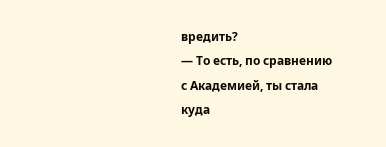вредить?
— То есть, по сравнению с Академией, ты стала куда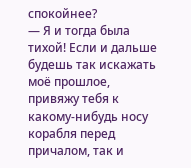спокойнее?
— Я и тогда была тихой! Если и дальше будешь так искажать моё прошлое, привяжу тебя к какому-нибудь носу корабля перед причалом, так и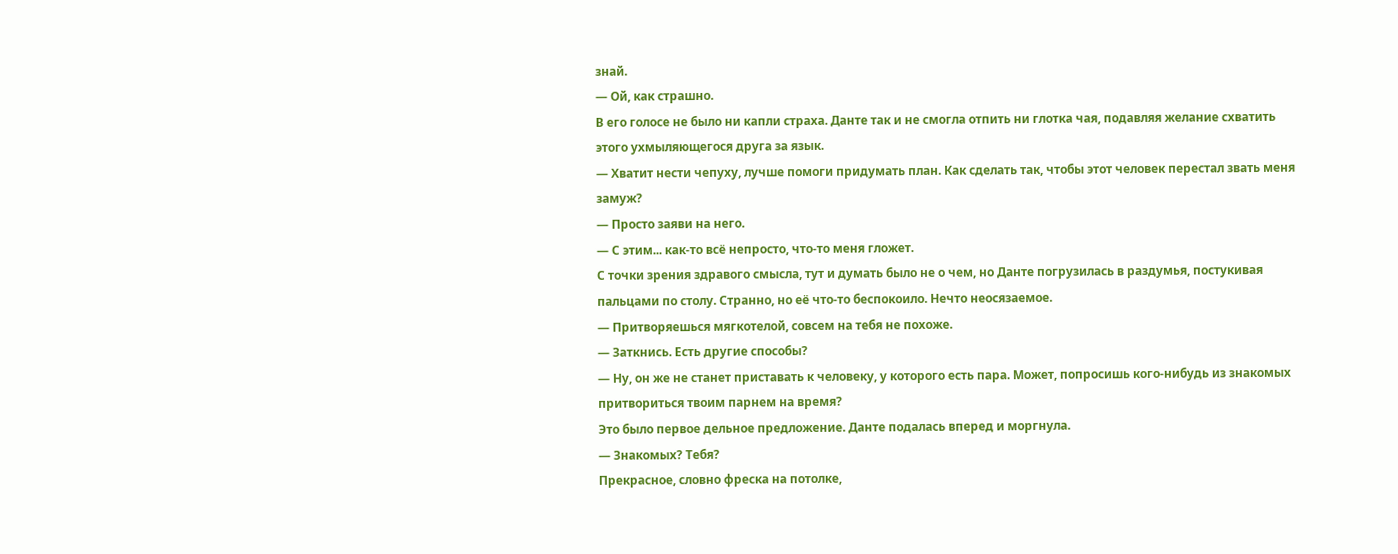знай.
— Ой, как страшно.
В его голосе не было ни капли страха. Данте так и не смогла отпить ни глотка чая, подавляя желание схватить этого ухмыляющегося друга за язык.
— Хватит нести чепуху, лучше помоги придумать план. Как сделать так, чтобы этот человек перестал звать меня замуж?
— Просто заяви на него.
— С этим... как-то всё непросто, что-то меня гложет.
С точки зрения здравого смысла, тут и думать было не о чем, но Данте погрузилась в раздумья, постукивая пальцами по столу. Странно, но её что-то беспокоило. Нечто неосязаемое.
— Притворяешься мягкотелой, совсем на тебя не похоже.
— Заткнись. Есть другие способы?
— Ну, он же не станет приставать к человеку, у которого есть пара. Может, попросишь кого-нибудь из знакомых притвориться твоим парнем на время?
Это было первое дельное предложение. Данте подалась вперед и моргнула.
— Знакомых? Тебя?
Прекрасное, словно фреска на потолке,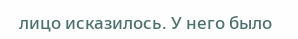лицо исказилось. У него было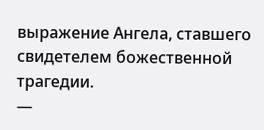выражение Ангела, ставшего свидетелем божественной трагедии.
—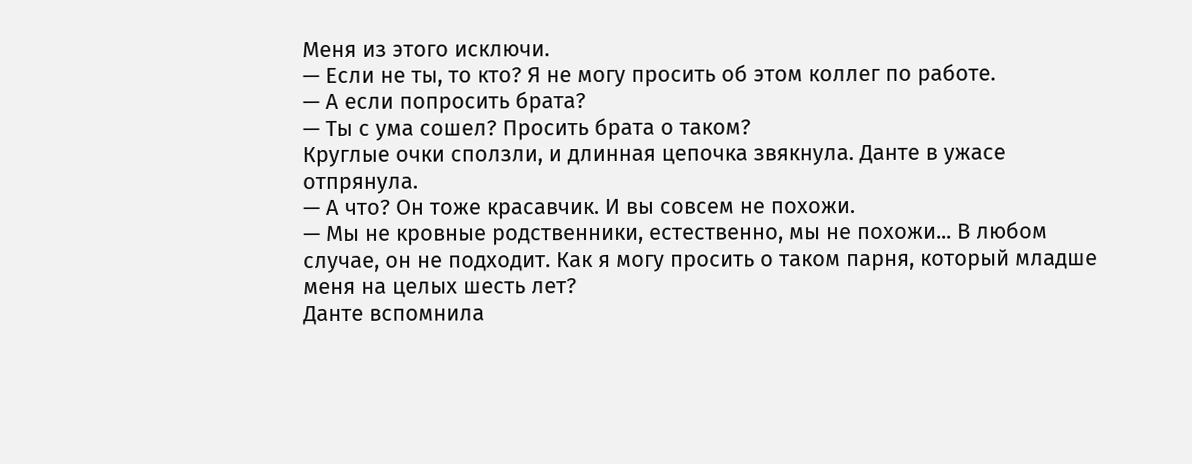Меня из этого исключи.
— Если не ты, то кто? Я не могу просить об этом коллег по работе.
— А если попросить брата?
— Ты с ума сошел? Просить брата о таком?
Круглые очки сползли, и длинная цепочка звякнула. Данте в ужасе отпрянула.
— А что? Он тоже красавчик. И вы совсем не похожи.
— Мы не кровные родственники, естественно, мы не похожи... В любом случае, он не подходит. Как я могу просить о таком парня, который младше меня на целых шесть лет?
Данте вспомнила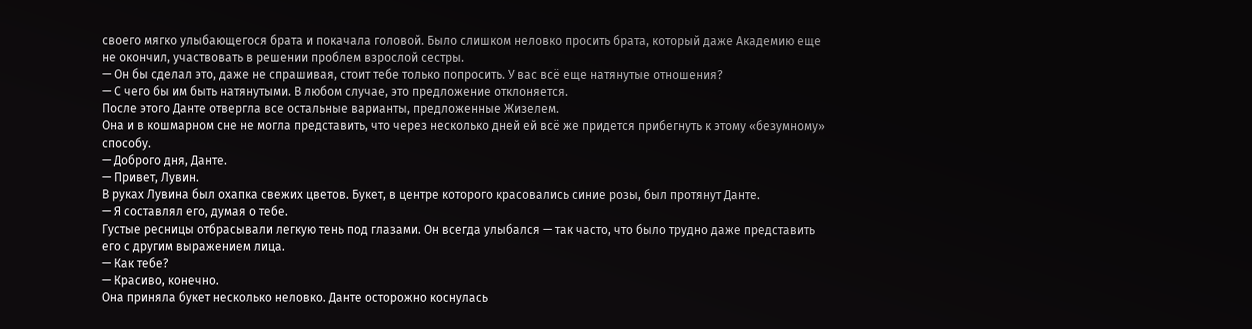своего мягко улыбающегося брата и покачала головой. Было слишком неловко просить брата, который даже Академию еще не окончил, участвовать в решении проблем взрослой сестры.
— Он бы сделал это, даже не спрашивая, стоит тебе только попросить. У вас всё еще натянутые отношения?
— С чего бы им быть натянутыми. В любом случае, это предложение отклоняется.
После этого Данте отвергла все остальные варианты, предложенные Жизелем.
Она и в кошмарном сне не могла представить, что через несколько дней ей всё же придется прибегнуть к этому «безумному» способу.
— Доброго дня, Данте.
— Привет, Лувин.
В руках Лувина был охапка свежих цветов. Букет, в центре которого красовались синие розы, был протянут Данте.
— Я составлял его, думая о тебе.
Густые ресницы отбрасывали легкую тень под глазами. Он всегда улыбался — так часто, что было трудно даже представить его с другим выражением лица.
— Как тебе?
— Красиво, конечно.
Она приняла букет несколько неловко. Данте осторожно коснулась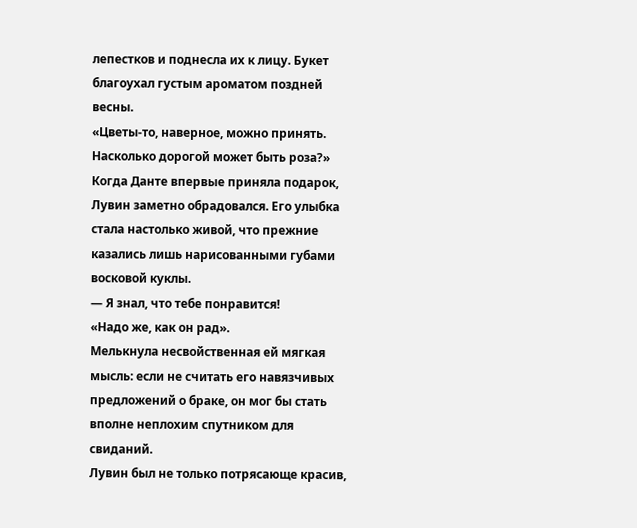лепестков и поднесла их к лицу. Букет благоухал густым ароматом поздней весны.
«Цветы-то, наверное, можно принять. Насколько дорогой может быть роза?»
Когда Данте впервые приняла подарок, Лувин заметно обрадовался. Его улыбка стала настолько живой, что прежние казались лишь нарисованными губами восковой куклы.
— Я знал, что тебе понравится!
«Надо же, как он рад».
Мелькнула несвойственная ей мягкая мысль: если не считать его навязчивых предложений о браке, он мог бы стать вполне неплохим спутником для свиданий.
Лувин был не только потрясающе красив,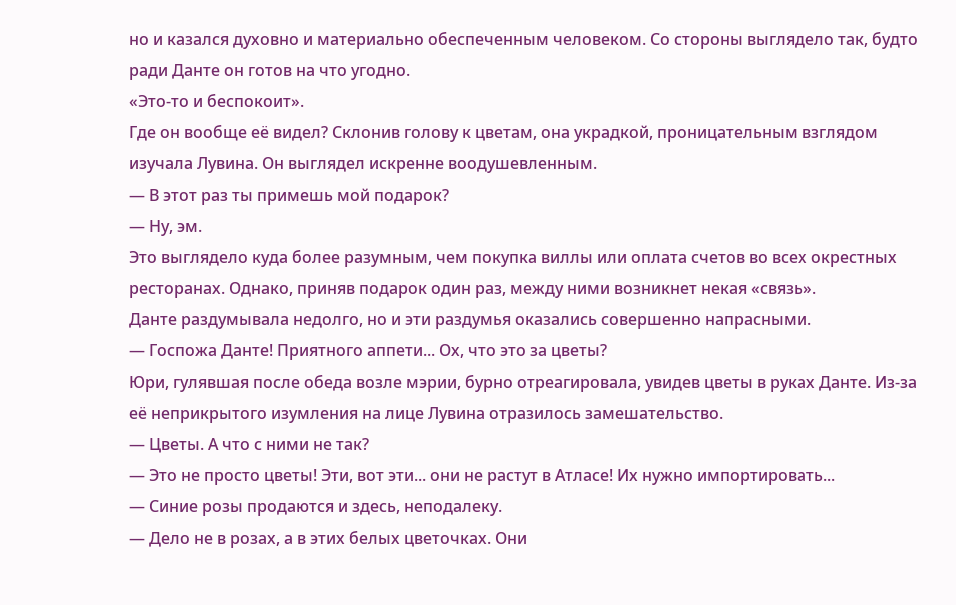но и казался духовно и материально обеспеченным человеком. Со стороны выглядело так, будто ради Данте он готов на что угодно.
«Это-то и беспокоит».
Где он вообще её видел? Склонив голову к цветам, она украдкой, проницательным взглядом изучала Лувина. Он выглядел искренне воодушевленным.
— В этот раз ты примешь мой подарок?
— Ну, эм.
Это выглядело куда более разумным, чем покупка виллы или оплата счетов во всех окрестных ресторанах. Однако, приняв подарок один раз, между ними возникнет некая «связь».
Данте раздумывала недолго, но и эти раздумья оказались совершенно напрасными.
— Госпожа Данте! Приятного аппети... Ох, что это за цветы?
Юри, гулявшая после обеда возле мэрии, бурно отреагировала, увидев цветы в руках Данте. Из-за её неприкрытого изумления на лице Лувина отразилось замешательство.
— Цветы. А что с ними не так?
— Это не просто цветы! Эти, вот эти... они не растут в Атласе! Их нужно импортировать...
— Синие розы продаются и здесь, неподалеку.
— Дело не в розах, а в этих белых цветочках. Они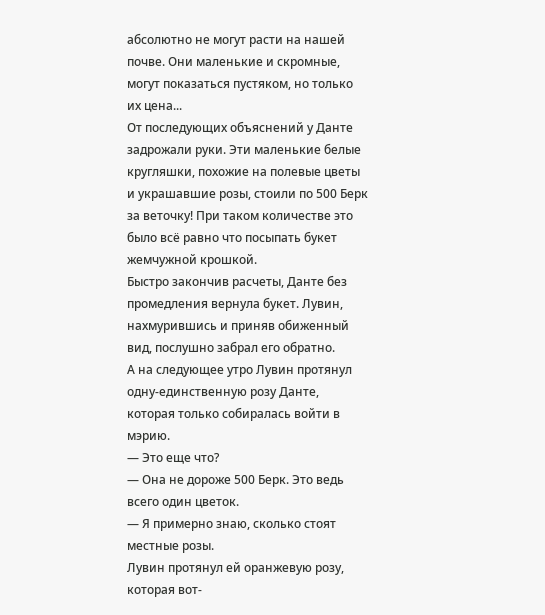абсолютно не могут расти на нашей почве. Они маленькие и скромные, могут показаться пустяком, но только их цена...
От последующих объяснений у Данте задрожали руки. Эти маленькие белые кругляшки, похожие на полевые цветы и украшавшие розы, стоили по 500 Берк за веточку! При таком количестве это было всё равно что посыпать букет жемчужной крошкой.
Быстро закончив расчеты, Данте без промедления вернула букет. Лувин, нахмурившись и приняв обиженный вид, послушно забрал его обратно.
А на следующее утро Лувин протянул одну-единственную розу Данте, которая только собиралась войти в мэрию.
— Это еще что?
— Она не дороже 500 Берк. Это ведь всего один цветок.
— Я примерно знаю, сколько стоят местные розы.
Лувин протянул ей оранжевую розу, которая вот-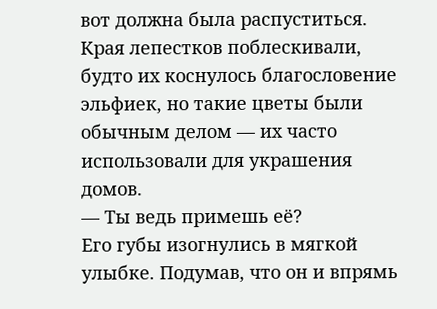вот должна была распуститься. Края лепестков поблескивали, будто их коснулось благословение эльфиек, но такие цветы были обычным делом — их часто использовали для украшения домов.
— Ты ведь примешь её?
Его губы изогнулись в мягкой улыбке. Подумав, что он и впрямь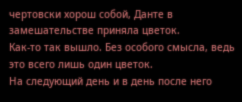чертовски хорош собой, Данте в замешательстве приняла цветок.
Как-то так вышло. Без особого смысла, ведь это всего лишь один цветок.
На следующий день и в день после него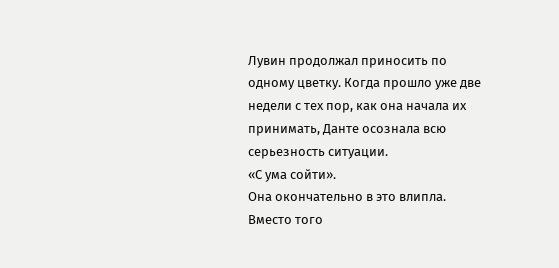Лувин продолжал приносить по одному цветку. Когда прошло уже две недели с тех пор, как она начала их принимать, Данте осознала всю серьезность ситуации.
«С ума сойти».
Она окончательно в это влипла. Вместо того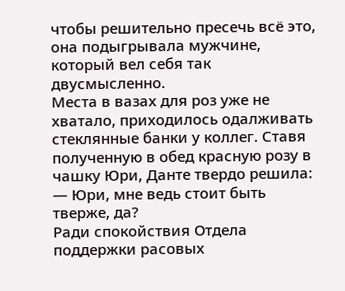чтобы решительно пресечь всё это, она подыгрывала мужчине, который вел себя так двусмысленно.
Места в вазах для роз уже не хватало, приходилось одалживать стеклянные банки у коллег. Ставя полученную в обед красную розу в чашку Юри, Данте твердо решила:
— Юри, мне ведь стоит быть тверже, да?
Ради спокойствия Отдела поддержки расовых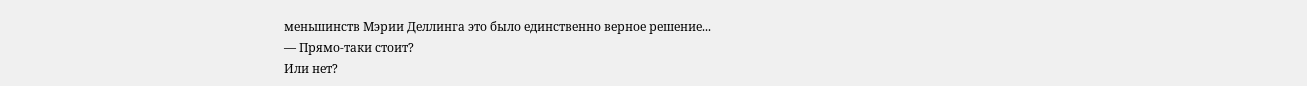меньшинств Мэрии Деллинга это было единственно верное решение...
— Прямо-таки стоит?
Или нет?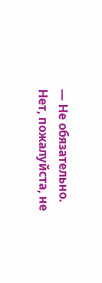— Не обязательно. Нет, пожалуйста, не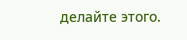делайте этого.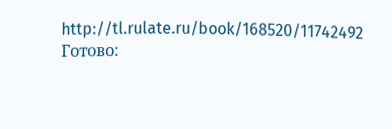http://tl.rulate.ru/book/168520/11742492
Готово: